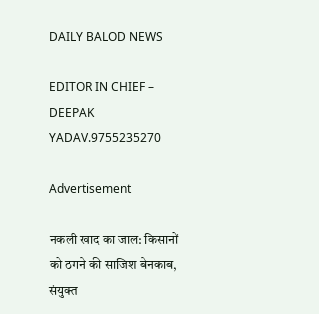DAILY BALOD NEWS

EDITOR IN CHIEF – DEEPAK YADAV.9755235270

Advertisement

नकली खाद का जाल: किसानों को ठगने की साजिश बेनकाब, संयुक्त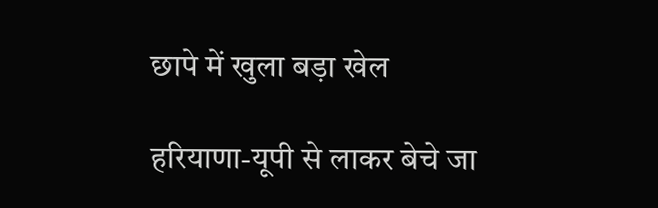छापे में खुला बड़ा खेल

हरियाणा-यूपी से लाकर बेचे जा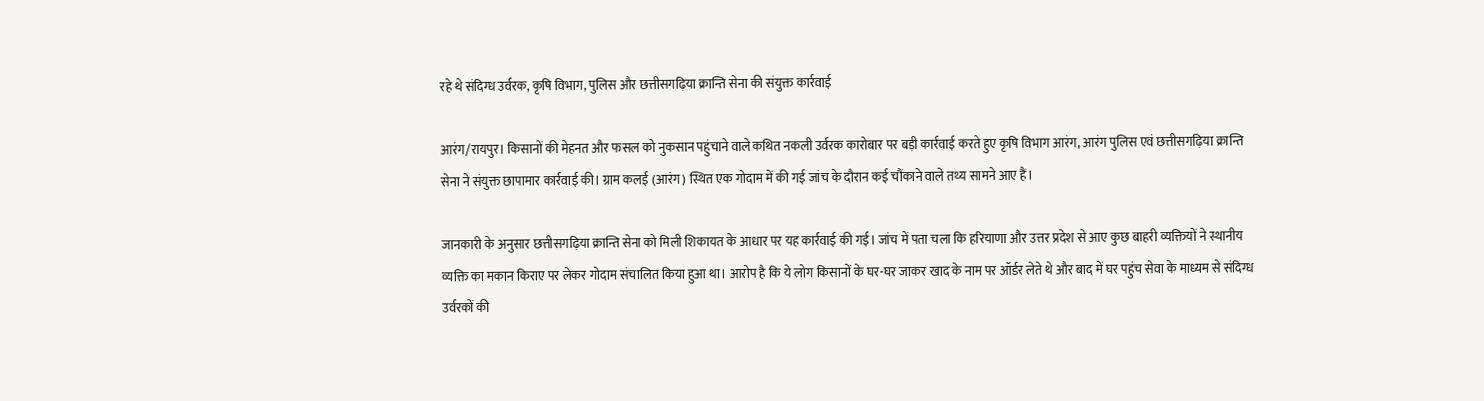रहे थे संदिग्ध उर्वरक, कृषि विभाग, पुलिस और छत्तीसगढ़िया क्रान्ति सेना की संयुक्त कार्रवाई

आरंग/रायपुर। किसानों की मेहनत और फसल को नुकसान पहुंचाने वाले कथित नकली उर्वरक कारोबार पर बड़ी कार्रवाई करते हुए कृषि विभाग आरंग, आरंग पुलिस एवं छत्तीसगढ़िया क्रान्ति सेना ने संयुक्त छापामार कार्रवाई की। ग्राम कलई (आरंग) स्थित एक गोदाम में की गई जांच के दौरान कई चौंकाने वाले तथ्य सामने आए हैं।

जानकारी के अनुसार छत्तीसगढ़िया क्रान्ति सेना को मिली शिकायत के आधार पर यह कार्रवाई की गई। जांच में पता चला कि हरियाणा और उत्तर प्रदेश से आए कुछ बाहरी व्यक्तियों ने स्थानीय व्यक्ति का मकान किराए पर लेकर गोदाम संचालित किया हुआ था। आरोप है कि ये लोग किसानों के घर-घर जाकर खाद के नाम पर ऑर्डर लेते थे और बाद में घर पहुंच सेवा के माध्यम से संदिग्ध उर्वरकों की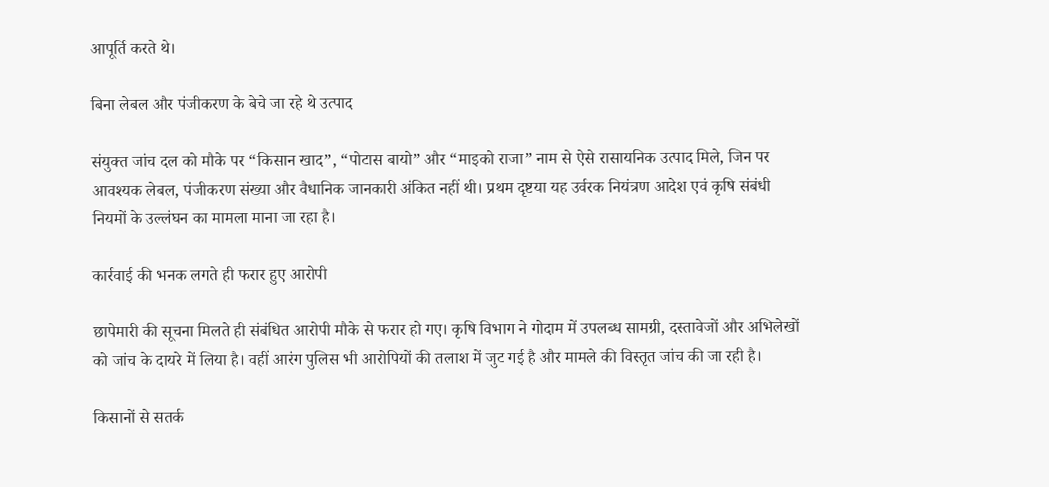आपूर्ति करते थे।

बिना लेबल और पंजीकरण के बेचे जा रहे थे उत्पाद

संयुक्त जांच दल को मौके पर “किसान खाद”, “पोटास बायो” और “माइको राजा” नाम से ऐसे रासायनिक उत्पाद मिले, जिन पर आवश्यक लेबल, पंजीकरण संख्या और वैधानिक जानकारी अंकित नहीं थी। प्रथम दृष्टया यह उर्वरक नियंत्रण आदेश एवं कृषि संबंधी नियमों के उल्लंघन का मामला माना जा रहा है।

कार्रवाई की भनक लगते ही फरार हुए आरोपी

छापेमारी की सूचना मिलते ही संबंधित आरोपी मौके से फरार हो गए। कृषि विभाग ने गोदाम में उपलब्ध सामग्री, दस्तावेजों और अभिलेखों को जांच के दायरे में लिया है। वहीं आरंग पुलिस भी आरोपियों की तलाश में जुट गई है और मामले की विस्तृत जांच की जा रही है।

किसानों से सतर्क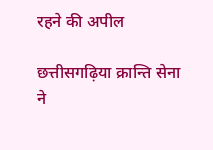रहने की अपील

छत्तीसगढ़िया क्रान्ति सेना ने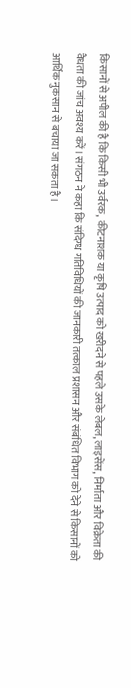किसानों से अपील की है कि किसी भी उर्वरक, कीटनाशक या कृषि उत्पाद को खरीदने से पहले उसके लेबल, लाइसेंस, निर्माता और विक्रेता की वैधता की जांच अवश्य करें। संगठन ने कहा कि संदिग्ध गतिविधियों की जानकारी तत्काल प्रशासन और संबंधित विभाग को देने से किसानों को आर्थिक नुकसान से बचाया जा सकता है।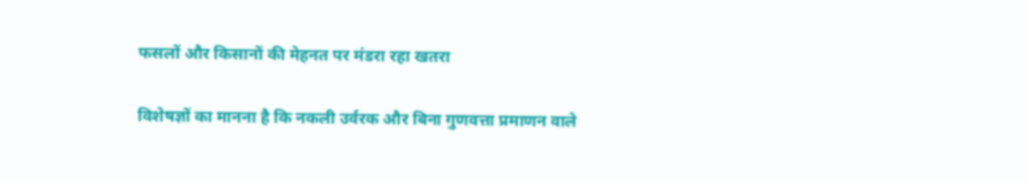फसलों और किसानों की मेहनत पर मंडरा रहा खतरा

विशेषज्ञों का मानना है कि नकली उर्वरक और बिना गुणवत्ता प्रमाणन वाले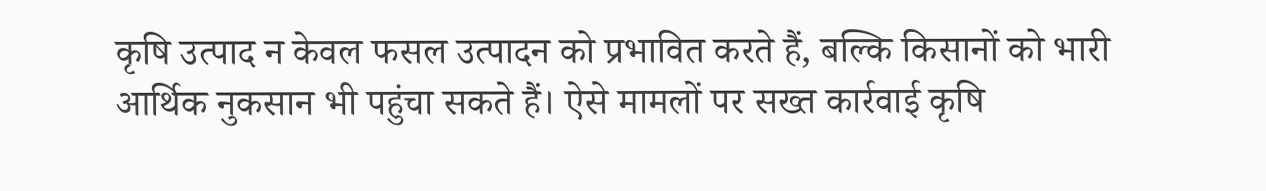कृषि उत्पाद न केवल फसल उत्पादन को प्रभावित करते हैं, बल्कि किसानों को भारी आर्थिक नुकसान भी पहुंचा सकते हैं। ऐसे मामलों पर सख्त कार्रवाई कृषि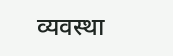व्यवस्था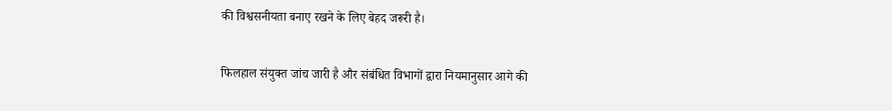की विश्वसनीयता बनाए रखने के लिए बेहद जरूरी है।

फिलहाल संयुक्त जांच जारी है और संबंधित विभागों द्वारा नियमानुसार आगे की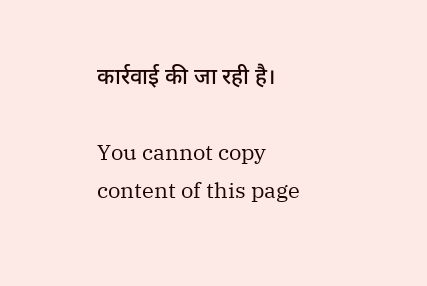कार्रवाई की जा रही है।

You cannot copy content of this page